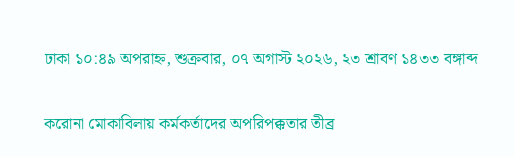ঢাকা ১০:৪৯ অপরাহ্ন, শুক্রবার, ০৭ অগাস্ট ২০২৬, ২৩ শ্রাবণ ১৪৩৩ বঙ্গাব্দ

করোনা মোকাবিলায় কর্মকর্তাদের অপরিপক্কতার তীব্র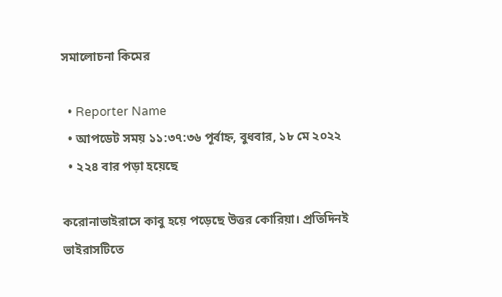সমালোচনা কিমের

  • Reporter Name
  • আপডেট সময় ১১:৩৭:৩৬ পূর্বাহ্ন, বুধবার, ১৮ মে ২০২২
  • ২২৪ বার পড়া হয়েছে

করোনাভাইরাসে কাবু হয়ে পড়েছে উত্তর কোরিয়া। প্রতিদিনই ভাইরাসটিতে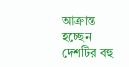আক্রান্ত হচ্ছেন দেশটির বহু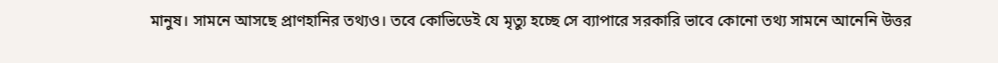মানুষ। সামনে আসছে প্রাণহানির তথ্যও। তবে কোভিডেই যে মৃত্যু হচ্ছে সে ব্যাপারে সরকারি ভাবে কোনো তথ্য সামনে আনেনি উত্তর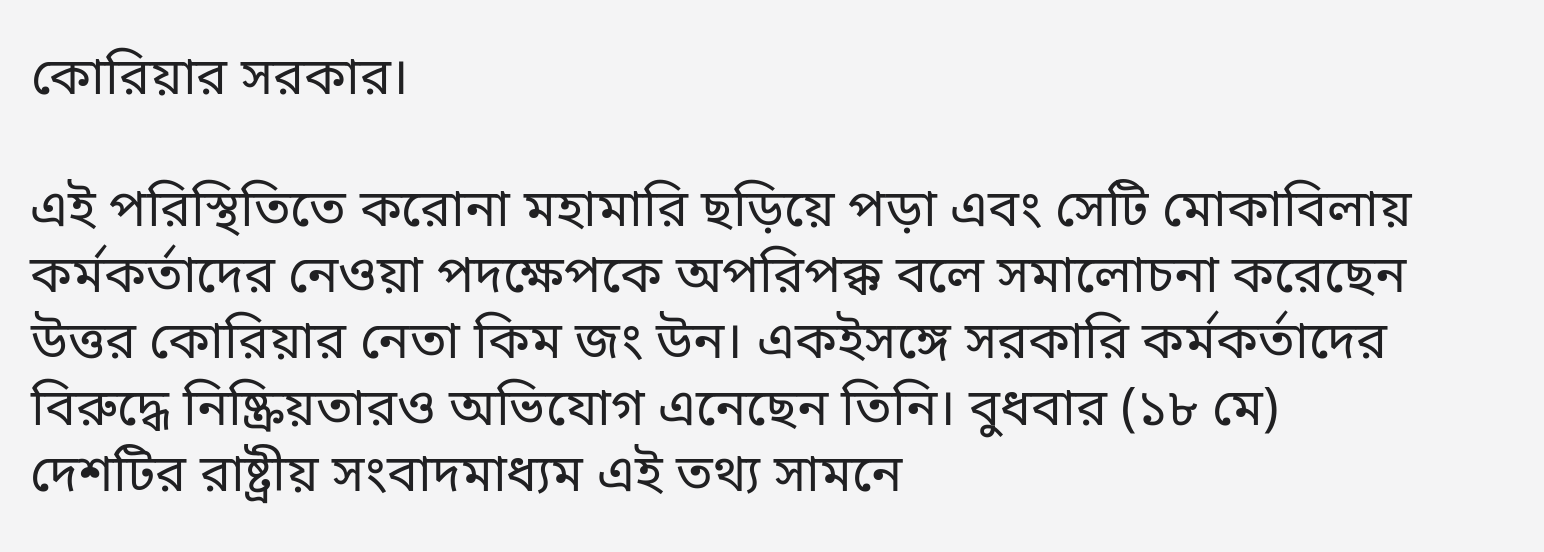কোরিয়ার সরকার।

এই পরিস্থিতিতে করোনা মহামারি ছড়িয়ে পড়া এবং সেটি মোকাবিলায় কর্মকর্তাদের নেওয়া পদক্ষেপকে অপরিপক্ক বলে সমালোচনা করেছেন উত্তর কোরিয়ার নেতা কিম জং উন। একইসঙ্গে সরকারি কর্মকর্তাদের বিরুদ্ধে নিষ্ক্রিয়তারও অভিযোগ এনেছেন তিনি। বুধবার (১৮ মে) দেশটির রাষ্ট্রীয় সংবাদমাধ্যম এই তথ্য সামনে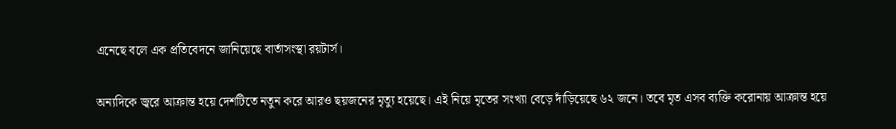এনেছে বলে এক প্রতিবেদনে জানিয়েছে বার্তাসংস্থা রয়টার্স।

অন্যদিকে জ্বরে আক্রান্ত হয়ে দেশটিতে নতুন করে আরও ছয়জনের মৃত্যু হয়েছে। এই নিয়ে মৃতের সংখ্যা বেড়ে দাঁড়িয়েছে ৬২ জনে। তবে মৃত এসব ব্যক্তি করোনায় আক্রান্ত হয়ে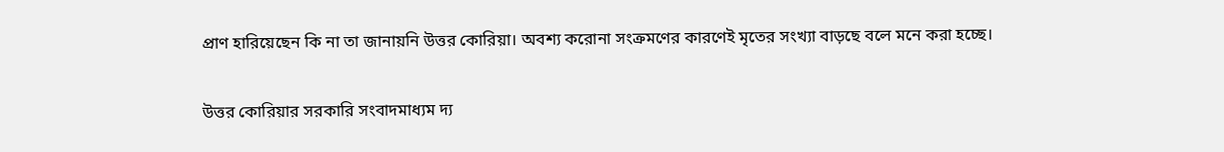প্রাণ হারিয়েছেন কি না তা জানায়নি উত্তর কোরিয়া। অবশ্য করোনা সংক্রমণের কারণেই মৃতের সংখ্যা বাড়ছে বলে মনে করা হচ্ছে।

উত্তর কোরিয়ার সরকারি সংবাদমাধ্যম দ্য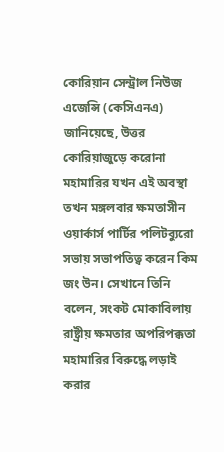কোরিয়ান সেন্ট্রাল নিউজ এজেন্সি (কেসিএনএ) জানিয়েছে, উত্তর কোরিয়াজুড়ে করোনা মহামারির যখন এই অবস্থা তখন মঙ্গলবার ক্ষমতাসীন ওয়ার্কার্স পার্টির পলিটব্যুরো সভায় সভাপতিত্ব করেন কিম জং উন। সেখানে তিনি বলেন, সংকট মোকাবিলায় রাষ্ট্রীয় ক্ষমতার অপরিপক্কতা মহামারির বিরুদ্ধে লড়াই করার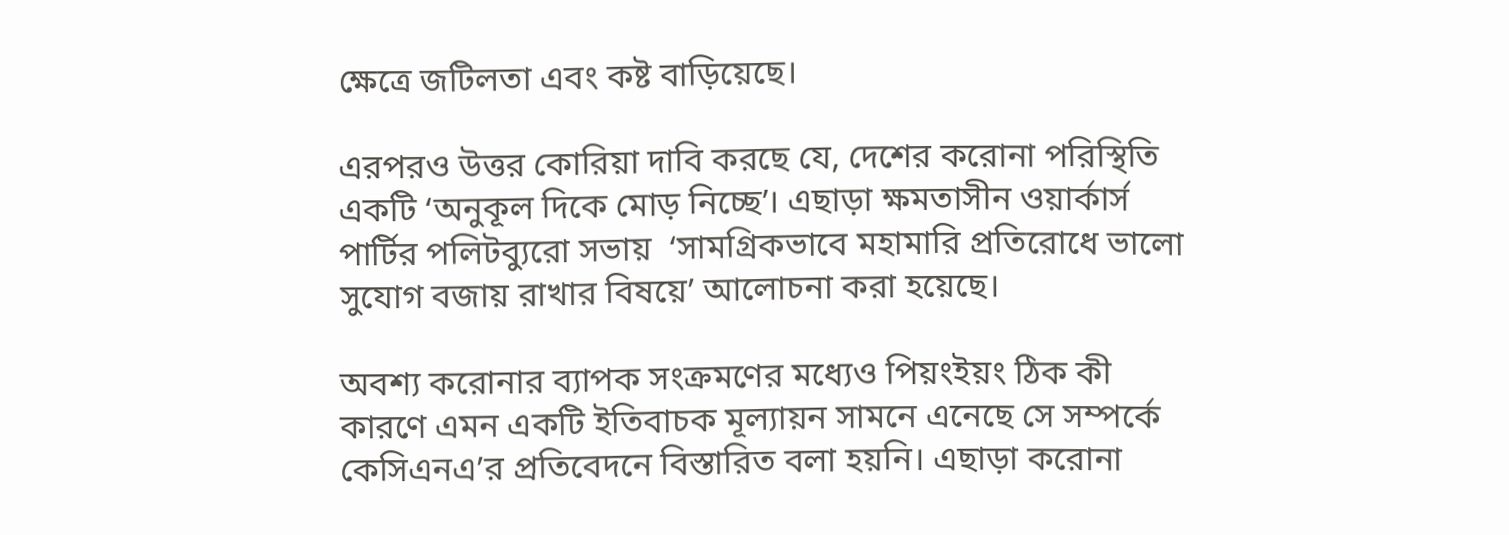ক্ষেত্রে জটিলতা এবং কষ্ট বাড়িয়েছে।

এরপরও উত্তর কোরিয়া দাবি করছে যে, দেশের করোনা পরিস্থিতি একটি ‘অনুকূল দিকে মোড় নিচ্ছে’। এছাড়া ক্ষমতাসীন ওয়ার্কার্স পার্টির পলিটব্যুরো সভায়  ‘সামগ্রিকভাবে মহামারি প্রতিরোধে ভালো সুযোগ বজায় রাখার বিষয়ে’ আলোচনা করা হয়েছে।

অবশ্য করোনার ব্যাপক সংক্রমণের মধ্যেও পিয়ংইয়ং ঠিক কী কারণে এমন একটি ইতিবাচক মূল্যায়ন সামনে এনেছে সে সম্পর্কে কেসিএনএ’র প্রতিবেদনে বিস্তারিত বলা হয়নি। এছাড়া করোনা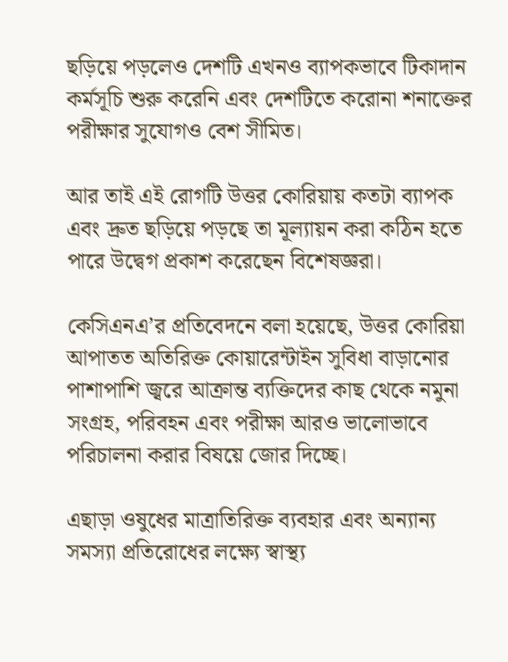ছড়িয়ে পড়লেও দেশটি এখনও ব্যাপকভাবে টিকাদান কর্মসূচি শুরু করেনি এবং দেশটিতে করোনা শনাক্তের পরীক্ষার সুযোগও বেশ সীমিত।

আর তাই এই রোগটি উত্তর কোরিয়ায় কতটা ব্যাপক এবং দ্রুত ছড়িয়ে পড়ছে তা মূল্যায়ন করা কঠিন হতে পারে উদ্বেগ প্রকাশ করেছেন বিশেষজ্ঞরা।

কেসিএনএ’র প্রতিবেদনে বলা হয়েছে, উত্তর কোরিয়া আপাতত অতিরিক্ত কোয়ারেন্টাইন সুবিধা বাড়ানোর পাশাপাশি জ্বরে আক্রান্ত ব্যক্তিদের কাছ থেকে নমুনা সংগ্রহ, পরিবহন এবং পরীক্ষা আরও ভালোভাবে পরিচালনা করার বিষয়ে জোর দিচ্ছে।

এছাড়া ওষুধের মাত্রাতিরিক্ত ব্যবহার এবং অন্যান্য সমস্যা প্রতিরোধের লক্ষ্যে স্বাস্থ্য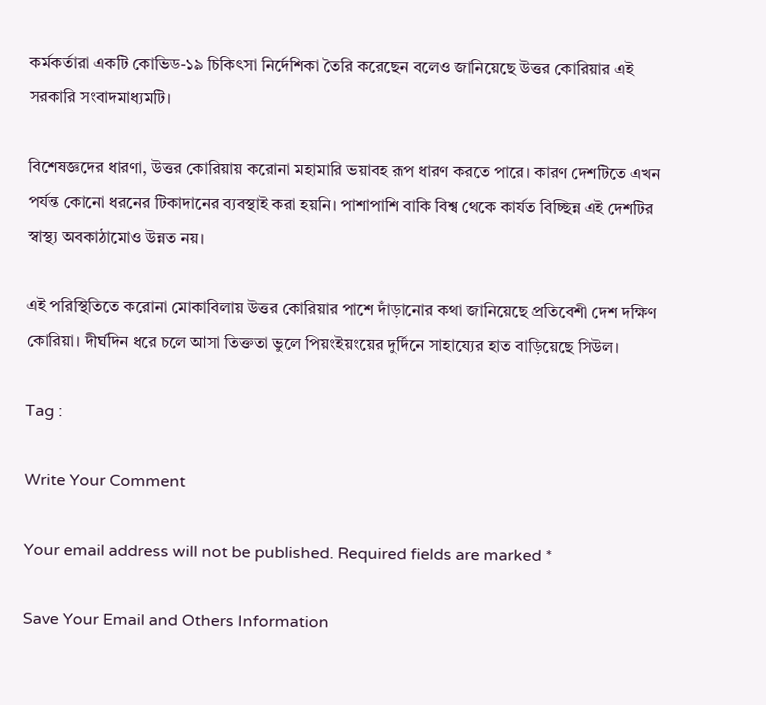কর্মকর্তারা একটি কোভিড-১৯ চিকিৎসা নির্দেশিকা তৈরি করেছেন বলেও জানিয়েছে উত্তর কোরিয়ার এই সরকারি সংবাদমাধ্যমটি।

বিশেষজ্ঞদের ধারণা, উত্তর কোরিয়ায় করোনা মহামারি ভয়াবহ রূপ ধারণ করতে পারে। কারণ দেশটিতে এখন পর্যন্ত কোনো ধরনের টিকাদানের ব্যবস্থাই করা হয়নি। পাশাপাশি বাকি বিশ্ব থেকে কার্যত বিচ্ছিন্ন এই দেশটির স্বাস্থ্য অবকাঠামোও উন্নত নয়।

এই পরিস্থিতিতে করোনা মোকাবিলায় উত্তর কোরিয়ার পাশে দাঁড়ানোর কথা জানিয়েছে প্রতিবেশী দেশ দক্ষিণ কোরিয়া। দীর্ঘদিন ধরে চলে আসা তিক্ততা ভুলে পিয়ংইয়ংয়ের দুর্দিনে সাহায্যের হাত বাড়িয়েছে সিউল।

Tag :

Write Your Comment

Your email address will not be published. Required fields are marked *

Save Your Email and Others Information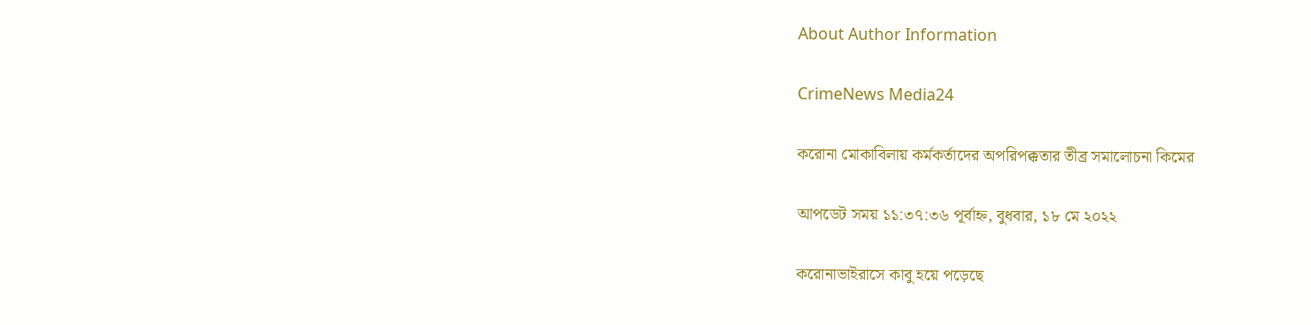About Author Information

CrimeNews Media24

করোনা মোকাবিলায় কর্মকর্তাদের অপরিপক্কতার তীব্র সমালোচনা কিমের

আপডেট সময় ১১:৩৭:৩৬ পূর্বাহ্ন, বুধবার, ১৮ মে ২০২২

করোনাভাইরাসে কাবু হয়ে পড়েছে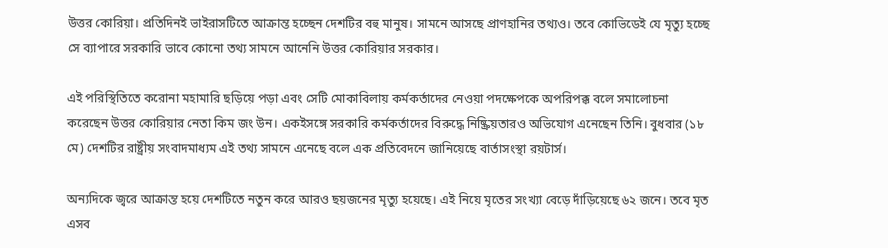উত্তর কোরিয়া। প্রতিদিনই ভাইরাসটিতে আক্রান্ত হচ্ছেন দেশটির বহু মানুষ। সামনে আসছে প্রাণহানির তথ্যও। তবে কোভিডেই যে মৃত্যু হচ্ছে সে ব্যাপারে সরকারি ভাবে কোনো তথ্য সামনে আনেনি উত্তর কোরিয়ার সরকার।

এই পরিস্থিতিতে করোনা মহামারি ছড়িয়ে পড়া এবং সেটি মোকাবিলায় কর্মকর্তাদের নেওয়া পদক্ষেপকে অপরিপক্ক বলে সমালোচনা করেছেন উত্তর কোরিয়ার নেতা কিম জং উন। একইসঙ্গে সরকারি কর্মকর্তাদের বিরুদ্ধে নিষ্ক্রিয়তারও অভিযোগ এনেছেন তিনি। বুধবার (১৮ মে) দেশটির রাষ্ট্রীয় সংবাদমাধ্যম এই তথ্য সামনে এনেছে বলে এক প্রতিবেদনে জানিয়েছে বার্তাসংস্থা রয়টার্স।

অন্যদিকে জ্বরে আক্রান্ত হয়ে দেশটিতে নতুন করে আরও ছয়জনের মৃত্যু হয়েছে। এই নিয়ে মৃতের সংখ্যা বেড়ে দাঁড়িয়েছে ৬২ জনে। তবে মৃত এসব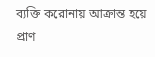ব্যক্তি করোনায় আক্রান্ত হয়ে প্রাণ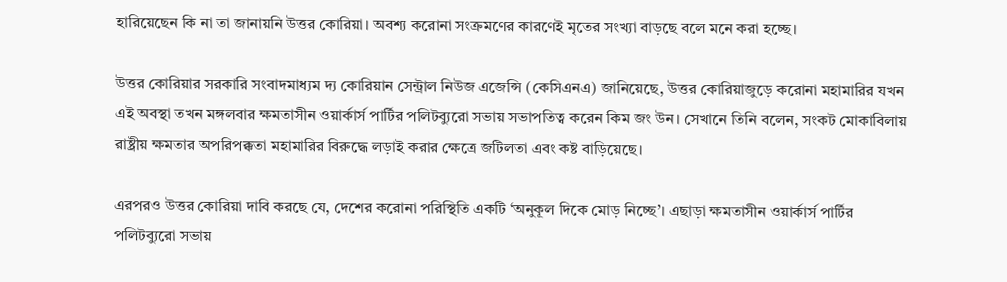হারিয়েছেন কি না তা জানায়নি উত্তর কোরিয়া। অবশ্য করোনা সংক্রমণের কারণেই মৃতের সংখ্যা বাড়ছে বলে মনে করা হচ্ছে।

উত্তর কোরিয়ার সরকারি সংবাদমাধ্যম দ্য কোরিয়ান সেন্ট্রাল নিউজ এজেন্সি (কেসিএনএ) জানিয়েছে, উত্তর কোরিয়াজুড়ে করোনা মহামারির যখন এই অবস্থা তখন মঙ্গলবার ক্ষমতাসীন ওয়ার্কার্স পার্টির পলিটব্যুরো সভায় সভাপতিত্ব করেন কিম জং উন। সেখানে তিনি বলেন, সংকট মোকাবিলায় রাষ্ট্রীয় ক্ষমতার অপরিপক্কতা মহামারির বিরুদ্ধে লড়াই করার ক্ষেত্রে জটিলতা এবং কষ্ট বাড়িয়েছে।

এরপরও উত্তর কোরিয়া দাবি করছে যে, দেশের করোনা পরিস্থিতি একটি ‘অনুকূল দিকে মোড় নিচ্ছে’। এছাড়া ক্ষমতাসীন ওয়ার্কার্স পার্টির পলিটব্যুরো সভায়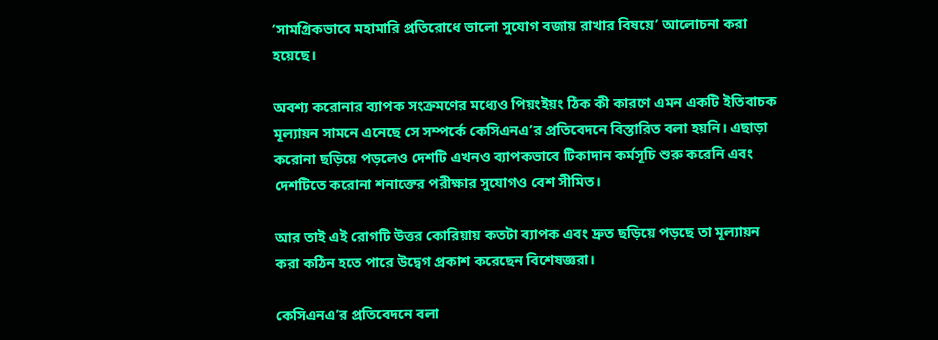‘সামগ্রিকভাবে মহামারি প্রতিরোধে ভালো সুযোগ বজায় রাখার বিষয়ে’ আলোচনা করা হয়েছে।

অবশ্য করোনার ব্যাপক সংক্রমণের মধ্যেও পিয়ংইয়ং ঠিক কী কারণে এমন একটি ইতিবাচক মূল্যায়ন সামনে এনেছে সে সম্পর্কে কেসিএনএ’র প্রতিবেদনে বিস্তারিত বলা হয়নি। এছাড়া করোনা ছড়িয়ে পড়লেও দেশটি এখনও ব্যাপকভাবে টিকাদান কর্মসূচি শুরু করেনি এবং দেশটিতে করোনা শনাক্তের পরীক্ষার সুযোগও বেশ সীমিত।

আর তাই এই রোগটি উত্তর কোরিয়ায় কতটা ব্যাপক এবং দ্রুত ছড়িয়ে পড়ছে তা মূল্যায়ন করা কঠিন হতে পারে উদ্বেগ প্রকাশ করেছেন বিশেষজ্ঞরা।

কেসিএনএ’র প্রতিবেদনে বলা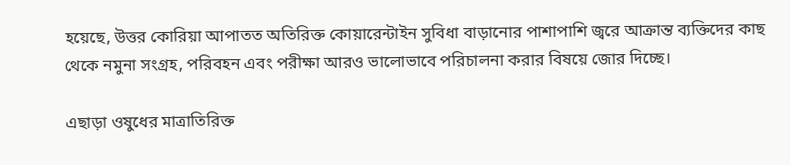হয়েছে, উত্তর কোরিয়া আপাতত অতিরিক্ত কোয়ারেন্টাইন সুবিধা বাড়ানোর পাশাপাশি জ্বরে আক্রান্ত ব্যক্তিদের কাছ থেকে নমুনা সংগ্রহ, পরিবহন এবং পরীক্ষা আরও ভালোভাবে পরিচালনা করার বিষয়ে জোর দিচ্ছে।

এছাড়া ওষুধের মাত্রাতিরিক্ত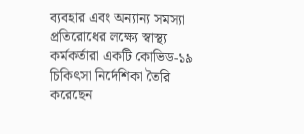ব্যবহার এবং অন্যান্য সমস্যা প্রতিরোধের লক্ষ্যে স্বাস্থ্য কর্মকর্তারা একটি কোভিড-১৯ চিকিৎসা নির্দেশিকা তৈরি করেছেন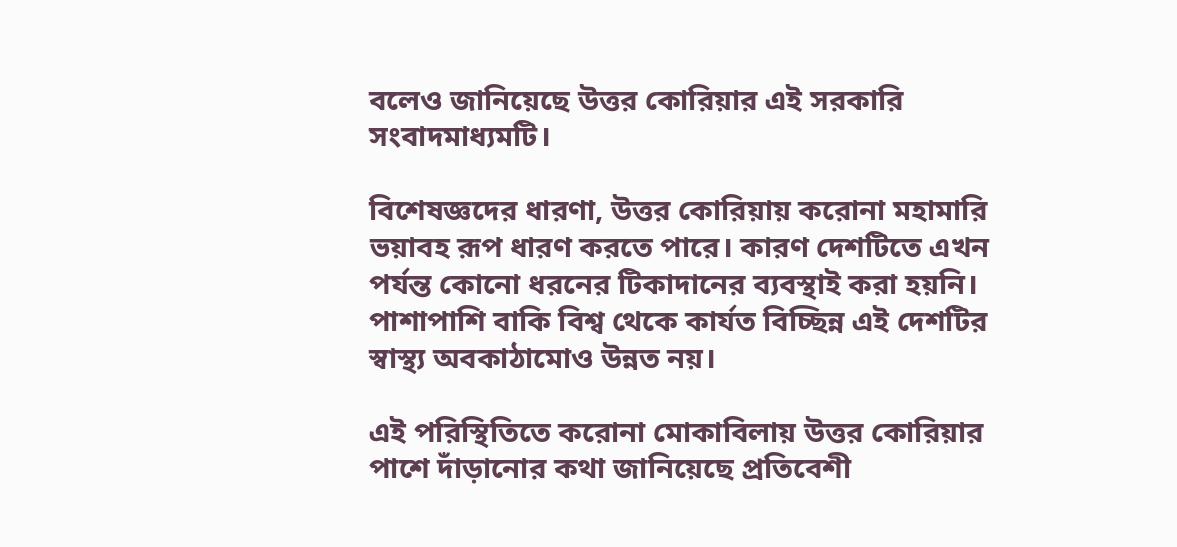বলেও জানিয়েছে উত্তর কোরিয়ার এই সরকারি সংবাদমাধ্যমটি।

বিশেষজ্ঞদের ধারণা, উত্তর কোরিয়ায় করোনা মহামারি ভয়াবহ রূপ ধারণ করতে পারে। কারণ দেশটিতে এখন পর্যন্ত কোনো ধরনের টিকাদানের ব্যবস্থাই করা হয়নি। পাশাপাশি বাকি বিশ্ব থেকে কার্যত বিচ্ছিন্ন এই দেশটির স্বাস্থ্য অবকাঠামোও উন্নত নয়।

এই পরিস্থিতিতে করোনা মোকাবিলায় উত্তর কোরিয়ার পাশে দাঁড়ানোর কথা জানিয়েছে প্রতিবেশী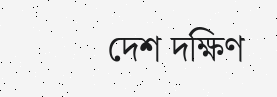দেশ দক্ষিণ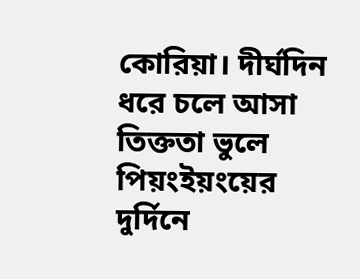কোরিয়া। দীর্ঘদিন ধরে চলে আসা তিক্ততা ভুলে পিয়ংইয়ংয়ের দুর্দিনে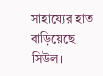সাহায্যের হাত বাড়িয়েছে সিউল।